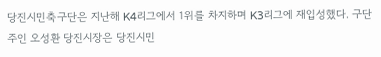당진시민축구단은 지난해 K4리그에서 1위를 차지하며 K3리그에 재입성했다. 구단주인 오성환 당진시장은 당진시민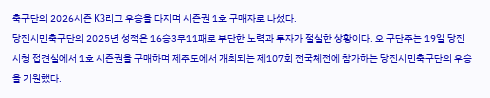축구단의 2026시즌 K3리그 우승을 다지며 시즌권 1호 구매자로 나섰다.
당진시민축구단의 2025년 성적은 16승3무11패로 부단한 노력과 투자가 절실한 상황이다. 오 구단주는 19일 당진시청 접견실에서 1호 시즌권을 구매하며 제주도에서 개최되는 제107회 전국체전에 참가하는 당진시민축구단의 우승을 기원했다.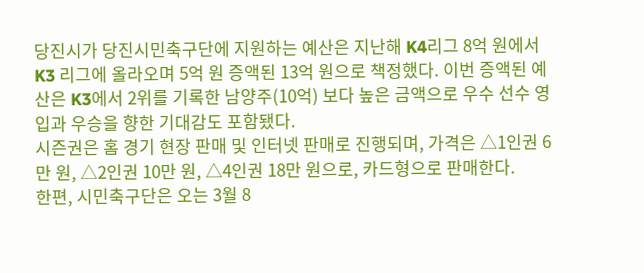당진시가 당진시민축구단에 지원하는 예산은 지난해 K4리그 8억 원에서 K3 리그에 올라오며 5억 원 증액된 13억 원으로 책정했다. 이번 증액된 예산은 K3에서 2위를 기록한 남양주(10억) 보다 높은 금액으로 우수 선수 영입과 우승을 향한 기대감도 포함됐다.
시즌권은 홈 경기 현장 판매 및 인터넷 판매로 진행되며, 가격은 △1인권 6만 원, △2인권 10만 원, △4인권 18만 원으로, 카드형으로 판매한다.
한편, 시민축구단은 오는 3월 8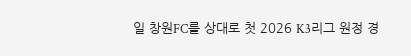일 창원FC를 상대로 첫 2026 K3리그 원정 경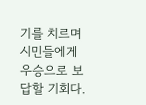기를 치르며 시민들에게 우승으로 보답할 기회다.